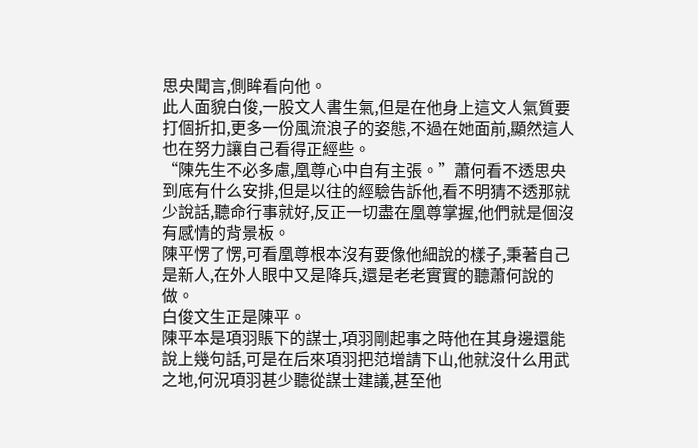思央聞言,側眸看向他。
此人面貌白俊,一股文人書生氣,但是在他身上這文人氣質要打個折扣,更多一份風流浪子的姿態,不過在她面前,顯然這人也在努力讓自己看得正經些。
“陳先生不必多慮,凰尊心中自有主張。”蕭何看不透思央到底有什么安排,但是以往的經驗告訴他,看不明猜不透那就少說話,聽命行事就好,反正一切盡在凰尊掌握,他們就是個沒有感情的背景板。
陳平愣了愣,可看凰尊根本沒有要像他細說的樣子,秉著自己是新人,在外人眼中又是降兵,還是老老實實的聽蕭何說的做。
白俊文生正是陳平。
陳平本是項羽賬下的謀士,項羽剛起事之時他在其身邊還能說上幾句話,可是在后來項羽把范增請下山,他就沒什么用武之地,何況項羽甚少聽從謀士建議,甚至他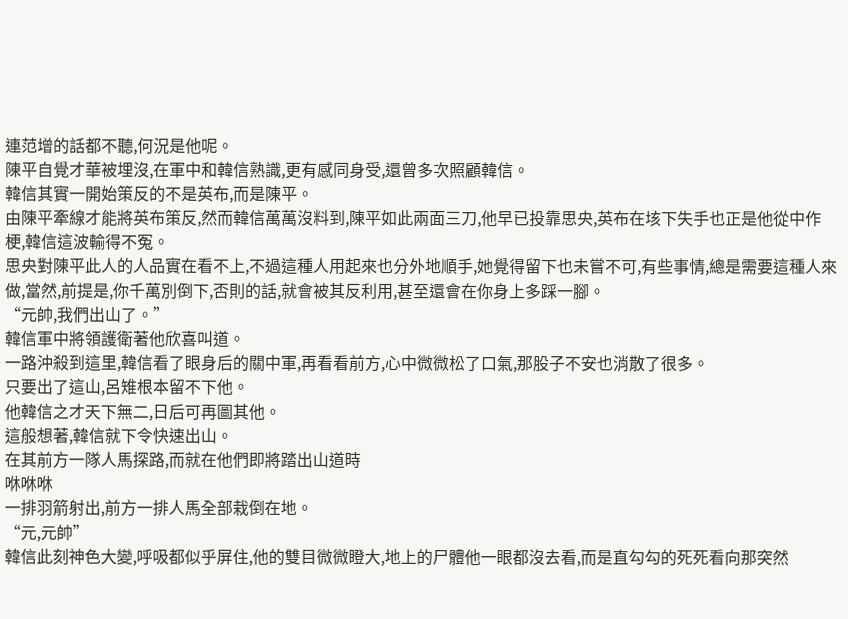連范增的話都不聽,何況是他呢。
陳平自覺才華被埋沒,在軍中和韓信熟識,更有感同身受,還曾多次照顧韓信。
韓信其實一開始策反的不是英布,而是陳平。
由陳平牽線才能將英布策反,然而韓信萬萬沒料到,陳平如此兩面三刀,他早已投靠思央,英布在垓下失手也正是他從中作梗,韓信這波輸得不冤。
思央對陳平此人的人品實在看不上,不過這種人用起來也分外地順手,她覺得留下也未嘗不可,有些事情,總是需要這種人來做,當然,前提是,你千萬別倒下,否則的話,就會被其反利用,甚至還會在你身上多踩一腳。
“元帥,我們出山了。”
韓信軍中將領護衛著他欣喜叫道。
一路沖殺到這里,韓信看了眼身后的關中軍,再看看前方,心中微微松了口氣,那股子不安也消散了很多。
只要出了這山,呂雉根本留不下他。
他韓信之才天下無二,日后可再圖其他。
這般想著,韓信就下令快速出山。
在其前方一隊人馬探路,而就在他們即將踏出山道時
咻咻咻
一排羽箭射出,前方一排人馬全部栽倒在地。
“元,元帥”
韓信此刻神色大變,呼吸都似乎屏住,他的雙目微微瞪大,地上的尸體他一眼都沒去看,而是直勾勾的死死看向那突然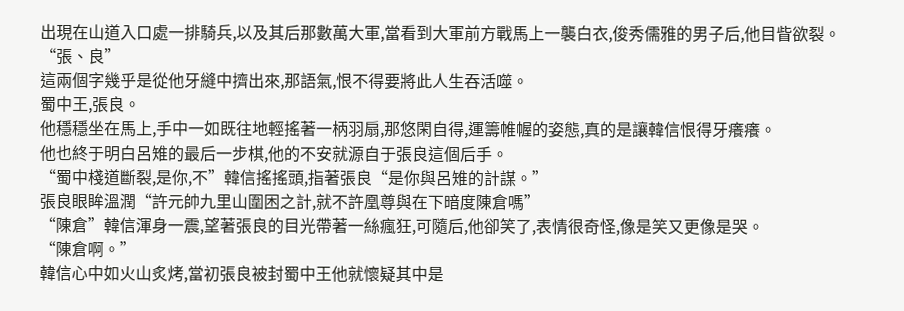出現在山道入口處一排騎兵,以及其后那數萬大軍,當看到大軍前方戰馬上一襲白衣,俊秀儒雅的男子后,他目眥欲裂。
“張、良”
這兩個字幾乎是從他牙縫中擠出來,那語氣,恨不得要將此人生吞活噬。
蜀中王,張良。
他穩穩坐在馬上,手中一如既往地輕搖著一柄羽扇,那悠閑自得,運籌帷幄的姿態,真的是讓韓信恨得牙癢癢。
他也終于明白呂雉的最后一步棋,他的不安就源自于張良這個后手。
“蜀中棧道斷裂,是你,不”韓信搖搖頭,指著張良“是你與呂雉的計謀。”
張良眼眸溫潤“許元帥九里山圍困之計,就不許凰尊與在下暗度陳倉嗎”
“陳倉”韓信渾身一震,望著張良的目光帶著一絲瘋狂,可隨后,他卻笑了,表情很奇怪,像是笑又更像是哭。
“陳倉啊。”
韓信心中如火山炙烤,當初張良被封蜀中王他就懷疑其中是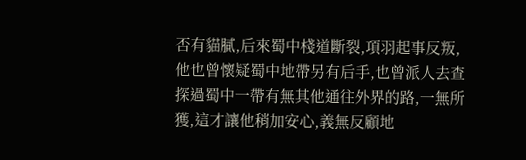否有貓膩,后來蜀中棧道斷裂,項羽起事反叛,他也曾懷疑蜀中地帶另有后手,也曾派人去查探過蜀中一帶有無其他通往外界的路,一無所獲,這才讓他稍加安心,義無反顧地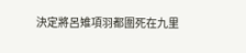決定將呂雉項羽都圍死在九里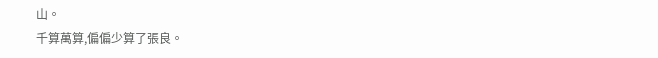山。
千算萬算,偏偏少算了張良。